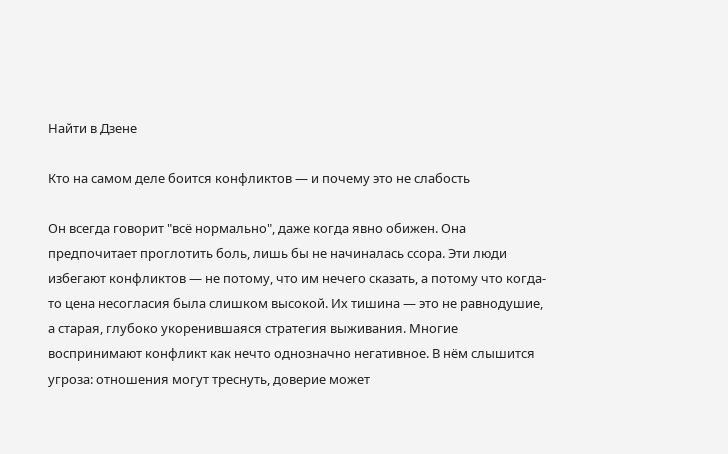Найти в Дзене

Кто на самом деле боится конфликтов — и почему это не слабость

Он всегда говорит "всё нормально", даже когда явно обижен. Она предпочитает проглотить боль, лишь бы не начиналась ссора. Эти люди избегают конфликтов — не потому, что им нечего сказать, а потому что когда-то цена несогласия была слишком высокой. Их тишина — это не равнодушие, а старая, глубоко укоренившаяся стратегия выживания. Многие воспринимают конфликт как нечто однозначно негативное. В нём слышится угроза: отношения могут треснуть, доверие может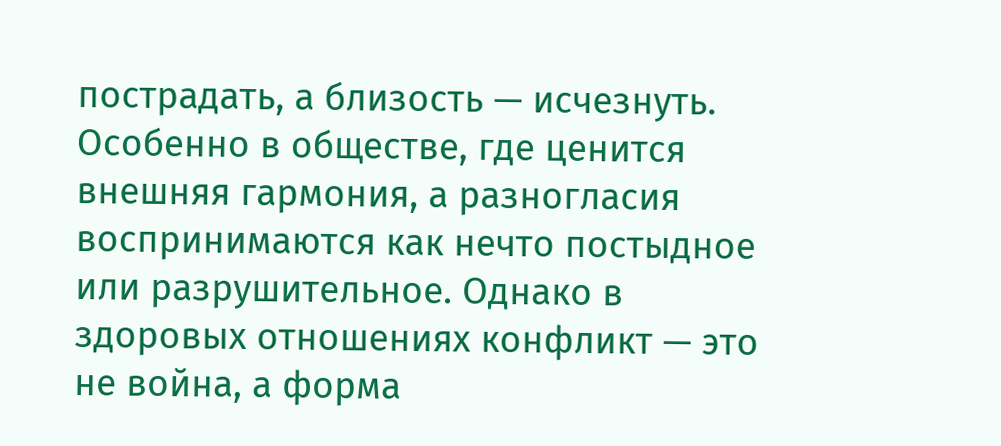пострадать, а близость — исчезнуть. Особенно в обществе, где ценится внешняя гармония, а разногласия воспринимаются как нечто постыдное или разрушительное. Однако в здоровых отношениях конфликт — это не война, а форма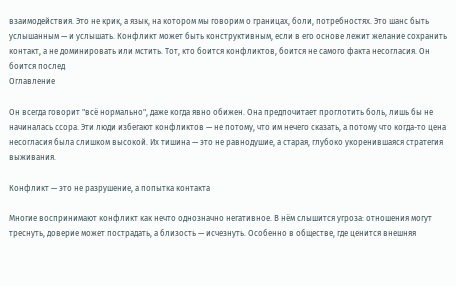взаимодействия. Это не крик, а язык, на котором мы говорим о границах, боли, потребностях. Это шанс быть услышанным — и услышать. Конфликт может быть конструктивным, если в его основе лежит желание сохранить контакт, а не доминировать или мстить. Тот, кто боится конфликтов, боится не самого факта несогласия. Он боится послед
Оглавление

Он всегда говорит "всё нормально", даже когда явно обижен. Она предпочитает проглотить боль, лишь бы не начиналась ссора. Эти люди избегают конфликтов — не потому, что им нечего сказать, а потому что когда-то цена несогласия была слишком высокой. Их тишина — это не равнодушие, а старая, глубоко укоренившаяся стратегия выживания.

Конфликт — это не разрушение, а попытка контакта

Многие воспринимают конфликт как нечто однозначно негативное. В нём слышится угроза: отношения могут треснуть, доверие может пострадать, а близость — исчезнуть. Особенно в обществе, где ценится внешняя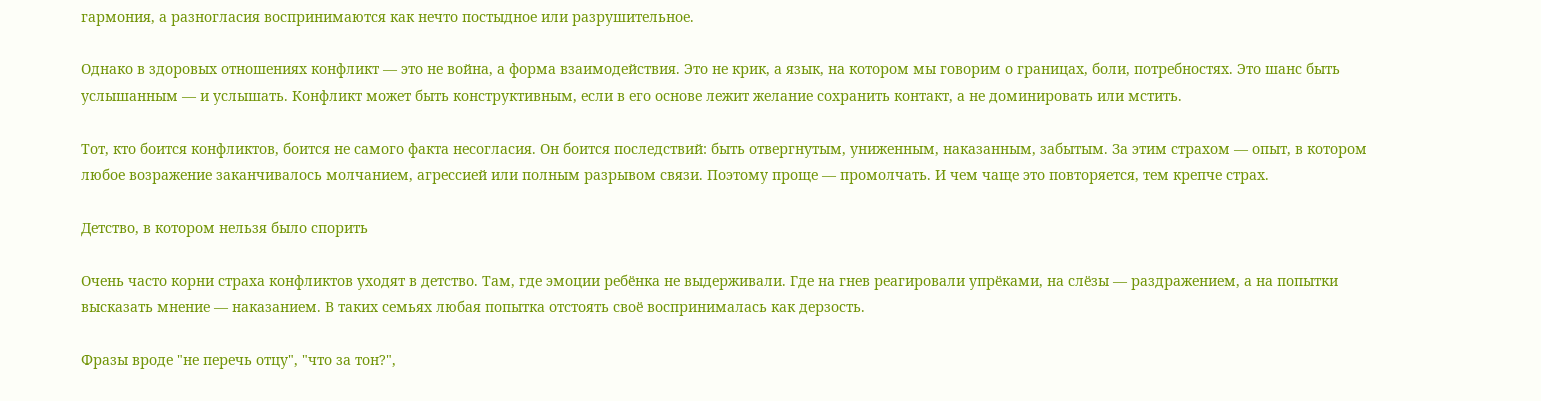гармония, а разногласия воспринимаются как нечто постыдное или разрушительное.

Однако в здоровых отношениях конфликт — это не война, а форма взаимодействия. Это не крик, а язык, на котором мы говорим о границах, боли, потребностях. Это шанс быть услышанным — и услышать. Конфликт может быть конструктивным, если в его основе лежит желание сохранить контакт, а не доминировать или мстить.

Тот, кто боится конфликтов, боится не самого факта несогласия. Он боится последствий: быть отвергнутым, униженным, наказанным, забытым. За этим страхом — опыт, в котором любое возражение заканчивалось молчанием, агрессией или полным разрывом связи. Поэтому проще — промолчать. И чем чаще это повторяется, тем крепче страх.

Детство, в котором нельзя было спорить

Очень часто корни страха конфликтов уходят в детство. Там, где эмоции ребёнка не выдерживали. Где на гнев реагировали упрёками, на слёзы — раздражением, а на попытки высказать мнение — наказанием. В таких семьях любая попытка отстоять своё воспринималась как дерзость.

Фразы вроде "не перечь отцу", "что за тон?",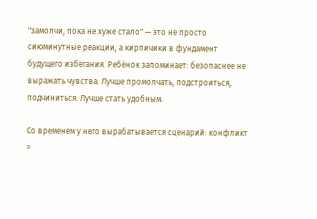"замолчи, пока не хуже стало" — это не просто сиюминутные реакции, а кирпичики в фундамент будущего избегания. Ребёнок запоминает: безопаснее не выражать чувства. Лучше промолчать, подстроиться, подчиниться. Лучше стать удобным.

Со временем у него вырабатывается сценарий: конфликт =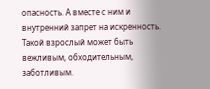опасность. А вместе с ним и внутренний запрет на искренность. Такой взрослый может быть вежливым, обходительным, заботливым.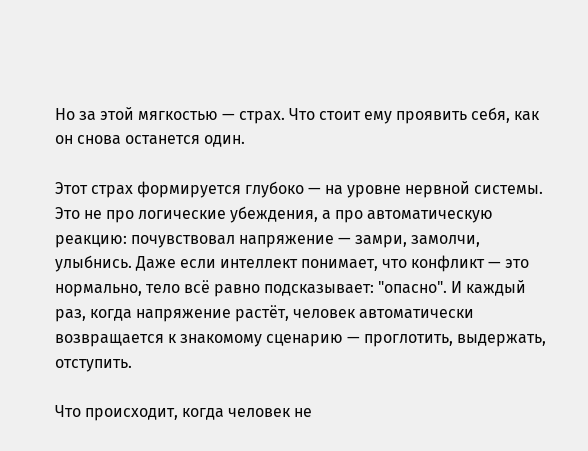Но за этой мягкостью — страх. Что стоит ему проявить себя, как он снова останется один.

Этот страх формируется глубоко — на уровне нервной системы. Это не про логические убеждения, а про автоматическую реакцию: почувствовал напряжение — замри, замолчи, улыбнись. Даже если интеллект понимает, что конфликт — это нормально, тело всё равно подсказывает: "опасно". И каждый раз, когда напряжение растёт, человек автоматически возвращается к знакомому сценарию — проглотить, выдержать, отступить.

Что происходит, когда человек не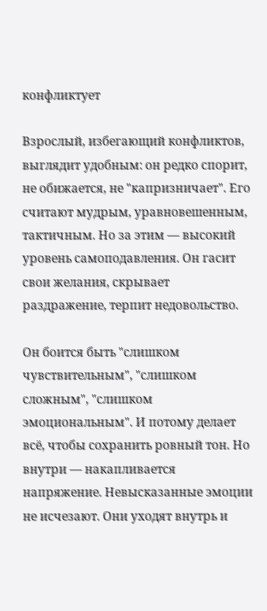конфликтует

Взрослый, избегающий конфликтов, выглядит удобным: он редко спорит, не обижается, не "капризничает". Его считают мудрым, уравновешенным, тактичным. Но за этим — высокий уровень самоподавления. Он гасит свои желания, скрывает раздражение, терпит недовольство.

Он боится быть "слишком чувствительным", "слишком сложным", "слишком эмоциональным". И потому делает всё, чтобы сохранить ровный тон. Но внутри — накапливается напряжение. Невысказанные эмоции не исчезают. Они уходят внутрь и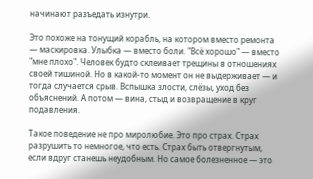начинают разъедать изнутри.

Это похоже на тонущий корабль, на котором вместо ремонта — маскировка. Улыбка — вместо боли. "Всё хорошо" — вместо "мне плохо". Человек будто склеивает трещины в отношениях своей тишиной. Но в какой-то момент он не выдерживает — и тогда случается срыв. Вспышка злости, слёзы, уход без объяснений. А потом — вина, стыд и возвращение в круг подавления.

Такое поведение не про миролюбие. Это про страх. Страх разрушить то немногое, что есть. Страх быть отвергнутым, если вдруг станешь неудобным. Но самое болезненное — это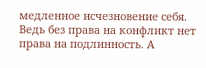медленное исчезновение себя. Ведь без права на конфликт нет права на подлинность. А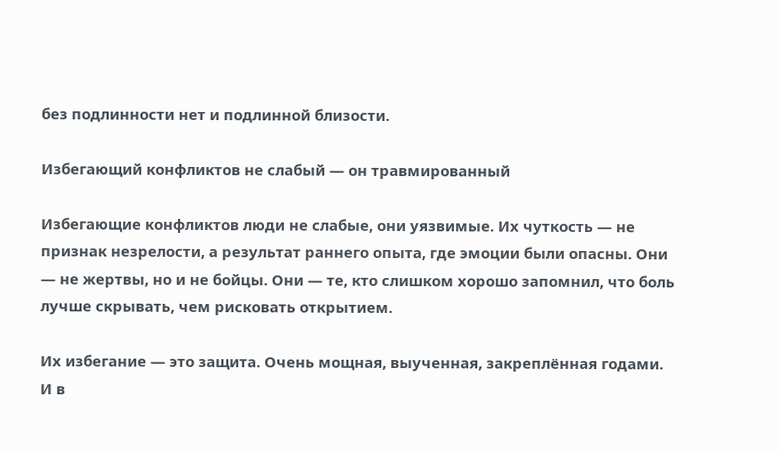без подлинности нет и подлинной близости.

Избегающий конфликтов не слабый — он травмированный

Избегающие конфликтов люди не слабые, они уязвимые. Их чуткость — не признак незрелости, а результат раннего опыта, где эмоции были опасны. Они — не жертвы, но и не бойцы. Они — те, кто слишком хорошо запомнил, что боль лучше скрывать, чем рисковать открытием.

Их избегание — это защита. Очень мощная, выученная, закреплённая годами. И в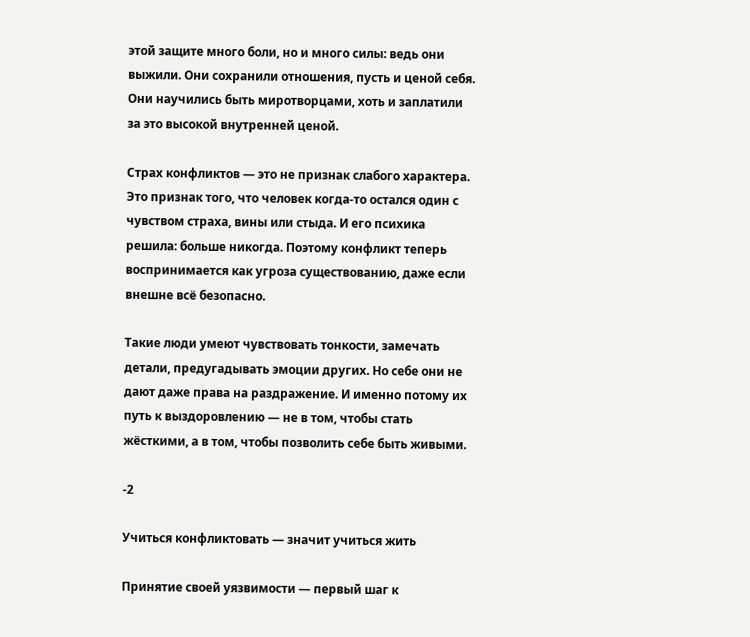этой защите много боли, но и много силы: ведь они выжили. Они сохранили отношения, пусть и ценой себя. Они научились быть миротворцами, хоть и заплатили за это высокой внутренней ценой.

Страх конфликтов — это не признак слабого характера. Это признак того, что человек когда-то остался один с чувством страха, вины или стыда. И его психика решила: больше никогда. Поэтому конфликт теперь воспринимается как угроза существованию, даже если внешне всё безопасно.

Такие люди умеют чувствовать тонкости, замечать детали, предугадывать эмоции других. Но себе они не дают даже права на раздражение. И именно потому их путь к выздоровлению — не в том, чтобы стать жёсткими, а в том, чтобы позволить себе быть живыми.

-2

Учиться конфликтовать — значит учиться жить

Принятие своей уязвимости — первый шаг к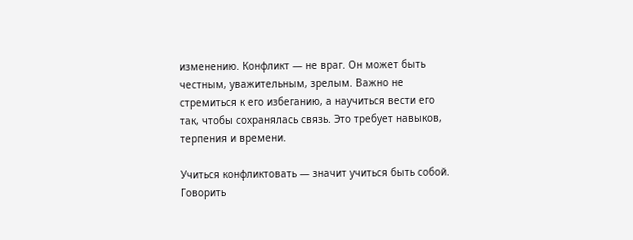изменению. Конфликт — не враг. Он может быть честным, уважительным, зрелым. Важно не стремиться к его избеганию, а научиться вести его так, чтобы сохранялась связь. Это требует навыков, терпения и времени.

Учиться конфликтовать — значит учиться быть собой. Говорить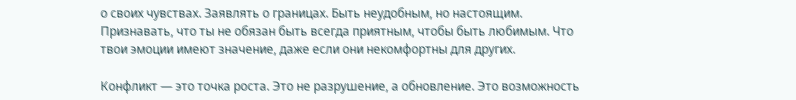о своих чувствах. Заявлять о границах. Быть неудобным, но настоящим. Признавать, что ты не обязан быть всегда приятным, чтобы быть любимым. Что твои эмоции имеют значение, даже если они некомфортны для других.

Конфликт — это точка роста. Это не разрушение, а обновление. Это возможность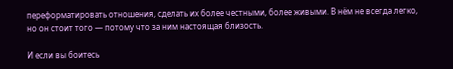переформатировать отношения, сделать их более честными, более живыми. В нём не всегда легко, но он стоит того — потому что за ним настоящая близость.

И если вы боитесь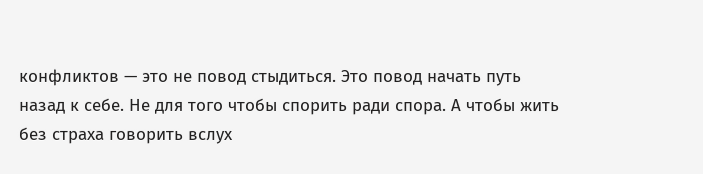конфликтов — это не повод стыдиться. Это повод начать путь назад к себе. Не для того чтобы спорить ради спора. А чтобы жить без страха говорить вслух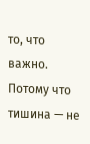то, что важно. Потому что тишина — не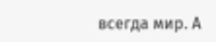всегда мир. А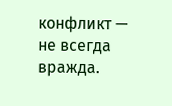конфликт — не всегда вражда.